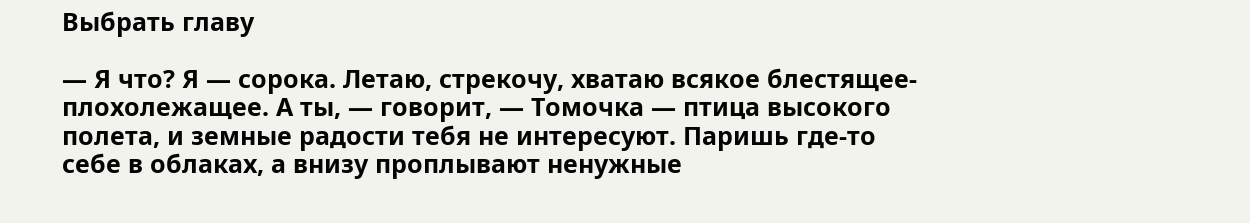Выбрать главу

— Я что? Я — сорока. Летаю, стрекочу, хватаю всякое блестящее-плохолежащее. А ты, — говорит, — Томочка — птица высокого полета, и земные радости тебя не интересуют. Паришь где-то себе в облаках, а внизу проплывают ненужные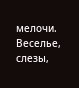мелочи. Веселье, слезы,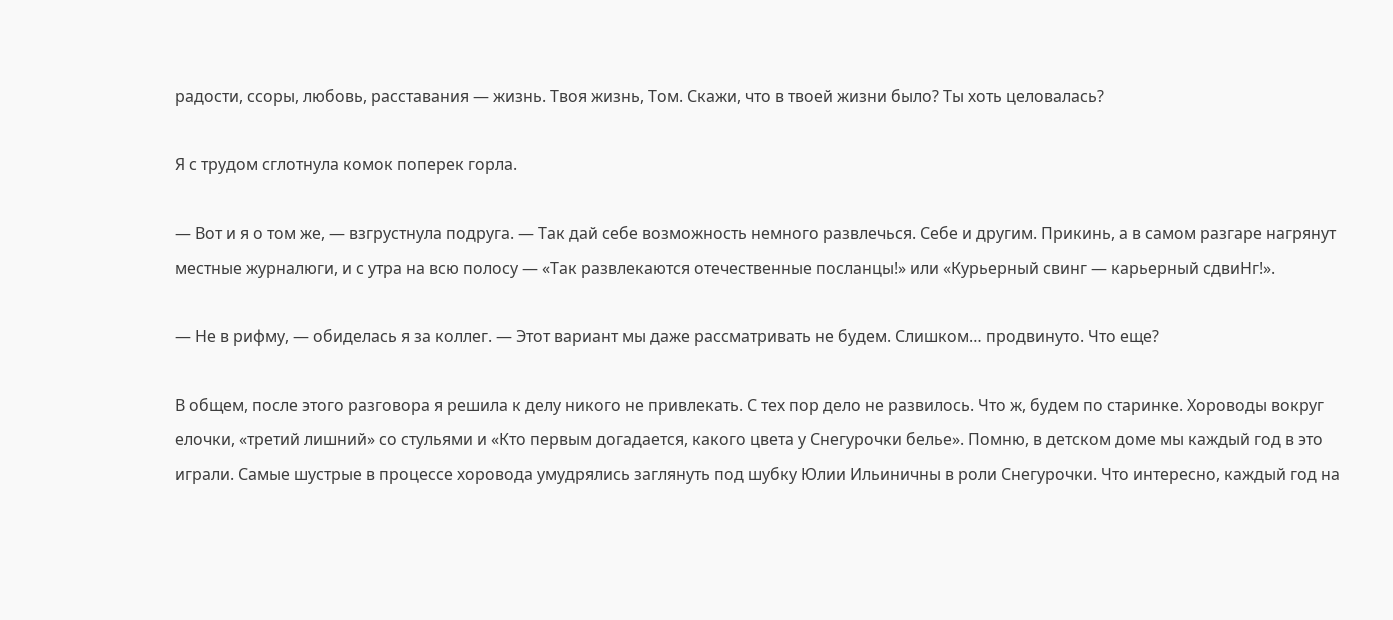радости, ссоры, любовь, расставания — жизнь. Твоя жизнь, Том. Скажи, что в твоей жизни было? Ты хоть целовалась?

Я с трудом сглотнула комок поперек горла.

— Вот и я о том же, — взгрустнула подруга. — Так дай себе возможность немного развлечься. Себе и другим. Прикинь, а в самом разгаре нагрянут местные журналюги, и с утра на всю полосу — «Так развлекаются отечественные посланцы!» или «Курьерный свинг — карьерный сдвиНг!».

— Не в рифму, — обиделась я за коллег. — Этот вариант мы даже рассматривать не будем. Слишком… продвинуто. Что еще?

В общем, после этого разговора я решила к делу никого не привлекать. С тех пор дело не развилось. Что ж, будем по старинке. Хороводы вокруг елочки, «третий лишний» со стульями и «Кто первым догадается, какого цвета у Снегурочки белье». Помню, в детском доме мы каждый год в это играли. Самые шустрые в процессе хоровода умудрялись заглянуть под шубку Юлии Ильиничны в роли Снегурочки. Что интересно, каждый год на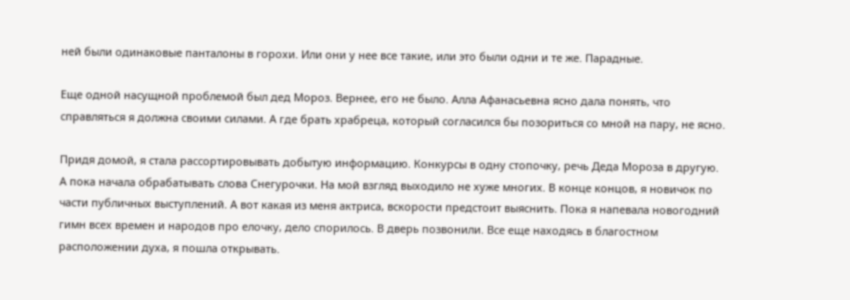ней были одинаковые панталоны в горохи. Или они у нее все такие, или это были одни и те же. Парадные.

Еще одной насущной проблемой был дед Мороз. Вернее, его не было. Алла Афанасьевна ясно дала понять, что справляться я должна своими силами. А где брать храбреца, который согласился бы позориться со мной на пару, не ясно.

Придя домой, я стала рассортировывать добытую информацию. Конкурсы в одну стопочку, речь Деда Мороза в другую. А пока начала обрабатывать слова Снегурочки. На мой взгляд выходило не хуже многих. В конце концов, я новичок по части публичных выступлений. А вот какая из меня актриса, вскорости предстоит выяснить. Пока я напевала новогодний гимн всех времен и народов про елочку, дело спорилось. В дверь позвонили. Все еще находясь в благостном расположении духа, я пошла открывать.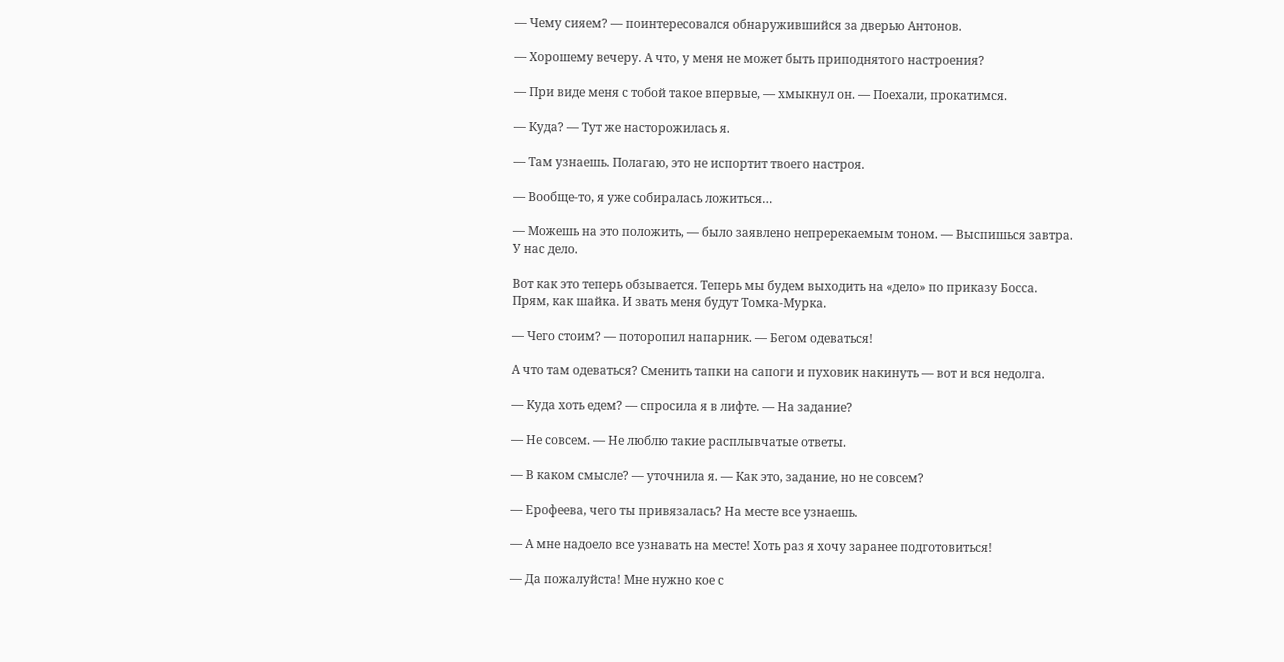— Чему сияем? — поинтересовался обнаружившийся за дверью Антонов.

— Хорошему вечеру. А что, у меня не может быть приподнятого настроения?

— При виде меня с тобой такое впервые, — хмыкнул он. — Поехали, прокатимся.

— Куда? — Тут же насторожилась я.

— Там узнаешь. Полагаю, это не испортит твоего настроя.

— Вообще-то, я уже собиралась ложиться…

— Можешь на это положить, — было заявлено непререкаемым тоном. — Выспишься завтра. У нас дело.

Вот как это теперь обзывается. Теперь мы будем выходить на «дело» по приказу Босса. Прям, как шайка. И звать меня будут Томка-Мурка.

— Чего стоим? — поторопил напарник. — Бегом одеваться!

А что там одеваться? Сменить тапки на сапоги и пуховик накинуть — вот и вся недолга.

— Куда хоть едем? — спросила я в лифте. — На задание?

— Не совсем. — Не люблю такие расплывчатые ответы.

— В каком смысле? — уточнила я. — Как это, задание, но не совсем?

— Ерофеева, чего ты привязалась? На месте все узнаешь.

— А мне надоело все узнавать на месте! Хоть раз я хочу заранее подготовиться!

— Да пожалуйста! Мне нужно кое с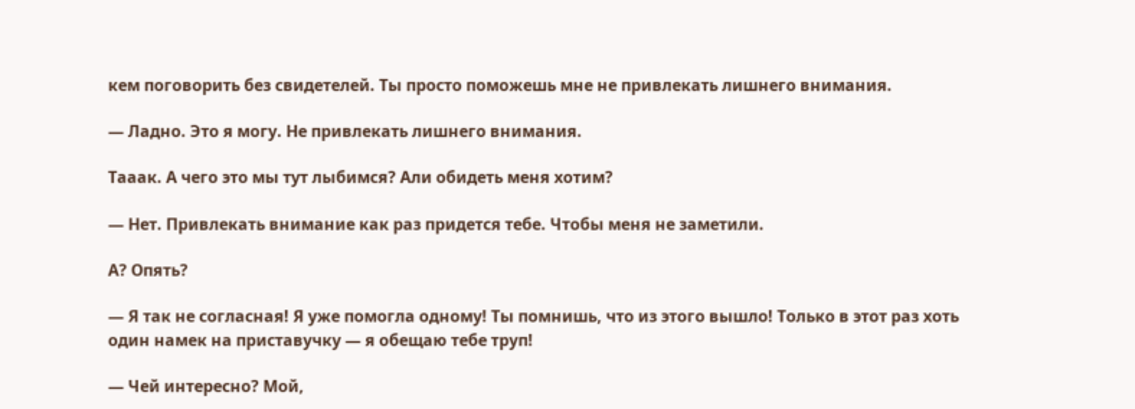кем поговорить без свидетелей. Ты просто поможешь мне не привлекать лишнего внимания.

— Ладно. Это я могу. Не привлекать лишнего внимания.

Тааак. А чего это мы тут лыбимся? Али обидеть меня хотим?

— Нет. Привлекать внимание как раз придется тебе. Чтобы меня не заметили.

А? Опять?

— Я так не согласная! Я уже помогла одному! Ты помнишь, что из этого вышло! Только в этот раз хоть один намек на приставучку — я обещаю тебе труп!

— Чей интересно? Мой,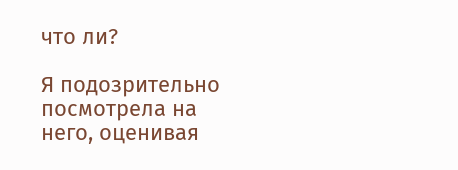что ли?

Я подозрительно посмотрела на него, оценивая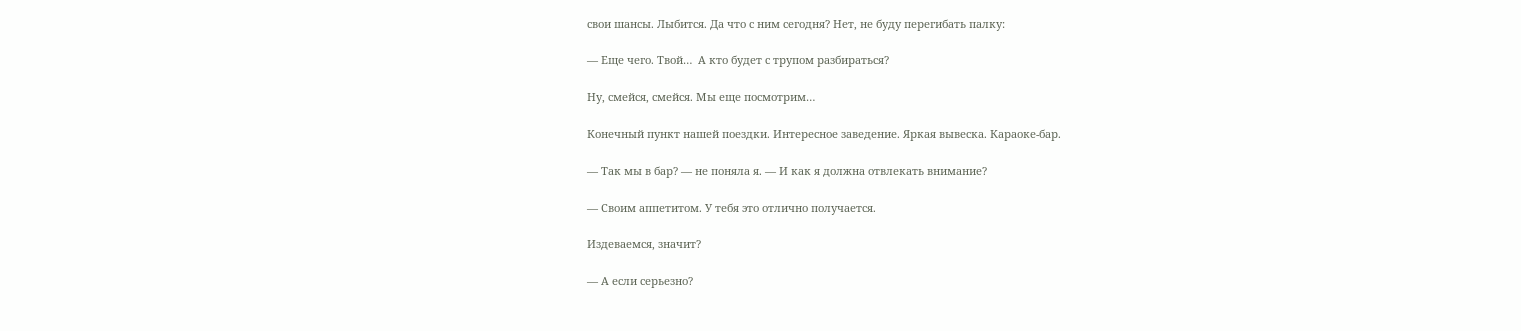свои шансы. Лыбится. Да что с ним сегодня? Нет, не буду перегибать палку:

— Еще чего. Твой…  А кто будет с трупом разбираться?

Ну, смейся, смейся. Мы еще посмотрим…

Конечный пункт нашей поездки. Интересное заведение. Яркая вывеска. Караоке-бар.

— Так мы в бар? — не поняла я. — И как я должна отвлекать внимание?

— Своим аппетитом. У тебя это отлично получается.

Издеваемся, значит?

— А если серьезно?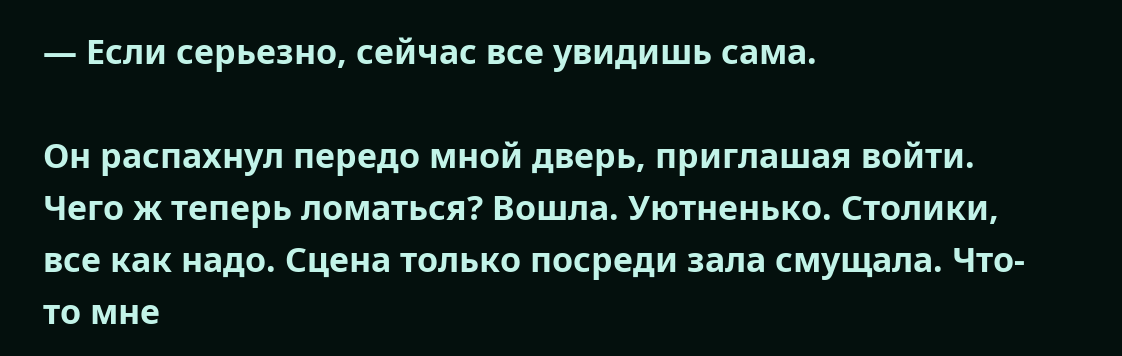— Если серьезно, сейчас все увидишь сама.

Он распахнул передо мной дверь, приглашая войти. Чего ж теперь ломаться? Вошла. Уютненько. Столики, все как надо. Сцена только посреди зала смущала. Что-то мне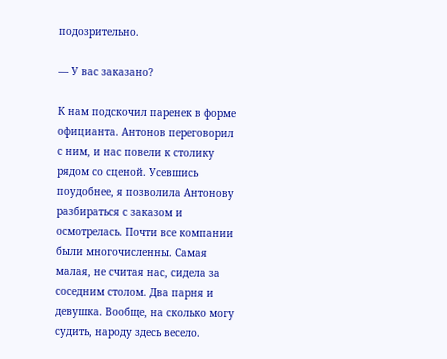подозрительно.

— У вас заказано?

К нам подскочил паренек в форме официанта. Антонов переговорил с ним, и нас повели к столику рядом со сценой. Усевшись поудобнее, я позволила Антонову разбираться с заказом и осмотрелась. Почти все компании были многочисленны. Самая малая, не считая нас, сидела за соседним столом. Два парня и девушка. Вообще, на сколько могу судить, народу здесь весело.